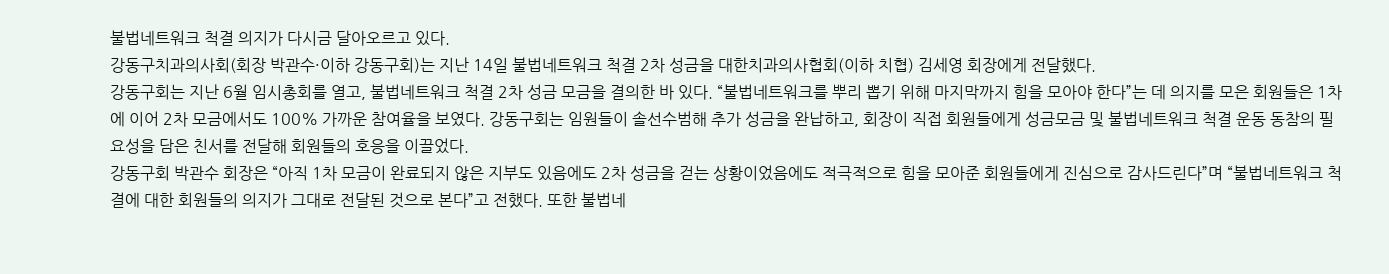불법네트워크 척결 의지가 다시금 달아오르고 있다.
강동구치과의사회(회장 박관수·이하 강동구회)는 지난 14일 불법네트워크 척결 2차 성금을 대한치과의사협회(이하 치협) 김세영 회장에게 전달했다.
강동구회는 지난 6월 임시총회를 열고, 불법네트워크 척결 2차 성금 모금을 결의한 바 있다. “불법네트워크를 뿌리 뽑기 위해 마지막까지 힘을 모아야 한다”는 데 의지를 모은 회원들은 1차에 이어 2차 모금에서도 100% 가까운 참여율을 보였다. 강동구회는 임원들이 솔선수범해 추가 성금을 완납하고, 회장이 직접 회원들에게 성금모금 및 불법네트워크 척결 운동 동참의 필요성을 담은 친서를 전달해 회원들의 호응을 이끌었다.
강동구회 박관수 회장은 “아직 1차 모금이 완료되지 않은 지부도 있음에도 2차 성금을 걷는 상황이었음에도 적극적으로 힘을 모아준 회원들에게 진심으로 감사드린다”며 “불법네트워크 척결에 대한 회원들의 의지가 그대로 전달된 것으로 본다”고 전했다. 또한 불법네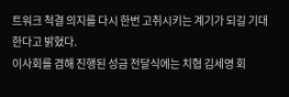트워크 척결 의지를 다시 한번 고취시키는 계기가 되길 기대한다고 밝혔다.
이사회를 겸해 진행된 성금 전달식에는 치협 김세영 회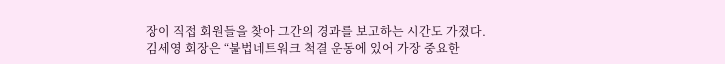장이 직접 회원들을 찾아 그간의 경과를 보고하는 시간도 가졌다.
김세영 회장은 “불법네트워크 척결 운동에 있어 가장 중요한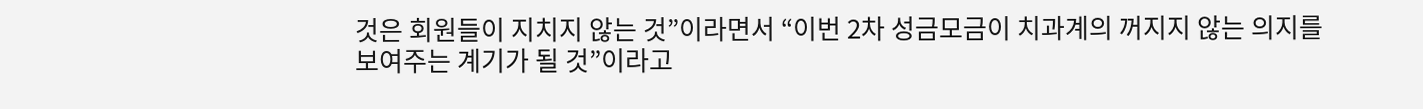것은 회원들이 지치지 않는 것”이라면서 “이번 2차 성금모금이 치과계의 꺼지지 않는 의지를 보여주는 계기가 될 것”이라고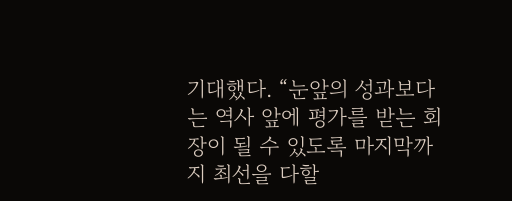기대했다. “눈앞의 성과보다는 역사 앞에 평가를 받는 회장이 될 수 있도록 마지막까지 최선을 다할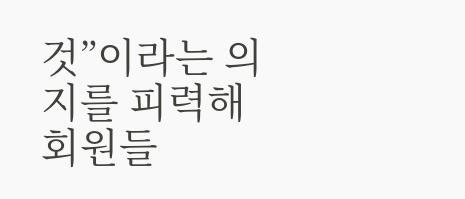것”이라는 의지를 피력해 회원들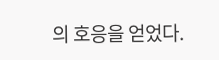의 호응을 얻었다.